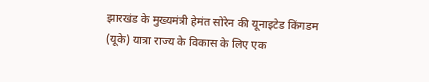झारखंड के मुख्यमंत्री हेमंत सोरेन की यूनाइटेड किंगडम (यूके) यात्रा राज्य के विकास के लिए एक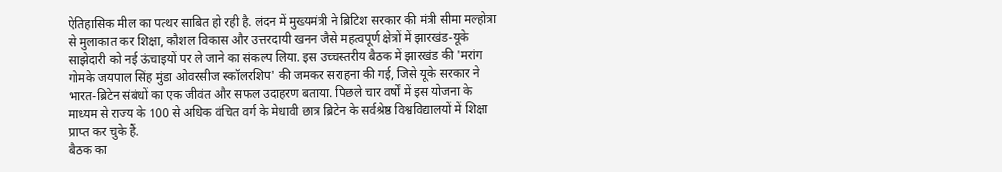ऐतिहासिक मील का पत्थर साबित हो रही है. लंदन में मुख्यमंत्री ने ब्रिटिश सरकार की मंत्री सीमा मल्होत्रा से मुलाकात कर शिक्षा, कौशल विकास और उत्तरदायी खनन जैसे महत्वपूर्ण क्षेत्रों में झारखंड-यूके साझेदारी को नई ऊंचाइयों पर ले जाने का संकल्प लिया. इस उच्चस्तरीय बैठक में झारखंड की 'मरांग गोमके जयपाल सिंह मुंडा ओवरसीज स्कॉलरशिप' की जमकर सराहना की गई, जिसे यूके सरकार ने भारत-ब्रिटेन संबंधों का एक जीवंत और सफल उदाहरण बताया. पिछले चार वर्षों में इस योजना के माध्यम से राज्य के 100 से अधिक वंचित वर्ग के मेधावी छात्र ब्रिटेन के सर्वश्रेष्ठ विश्वविद्यालयों में शिक्षा प्राप्त कर चुके हैं.
बैठक का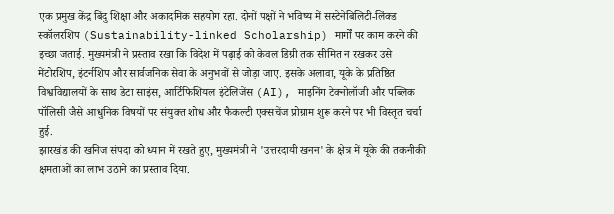एक प्रमुख केंद्र बिंदु शिक्षा और अकादमिक सहयोग रहा. दोनों पक्षों ने भविष्य में सस्टेनेबिलिटी-लिंक्ड स्कॉलरशिप (Sustainability-linked Scholarship) मार्गों पर काम करने की इच्छा जताई. मुख्यमंत्री ने प्रस्ताव रखा कि विदेश में पढ़ाई को केवल डिग्री तक सीमित न रखकर उसे मेंटोरशिप, इंटर्नशिप और सार्वजनिक सेवा के अनुभवों से जोड़ा जाए. इसके अलावा, यूके के प्रतिष्ठित विश्वविद्यालयों के साथ डेटा साइंस, आर्टिफिशियल इंटेलिजेंस (AI), माइनिंग टेक्नोलॉजी और पब्लिक पॉलिसी जैसे आधुनिक विषयों पर संयुक्त शोध और फैकल्टी एक्सचेंज प्रोग्राम शुरू करने पर भी विस्तृत चर्चा हुई.
झारखंड की खनिज संपदा को ध्यान में रखते हुए, मुख्यमंत्री ने 'उत्तरदायी खनन' के क्षेत्र में यूके की तकनीकी क्षमताओं का लाभ उठाने का प्रस्ताव दिया.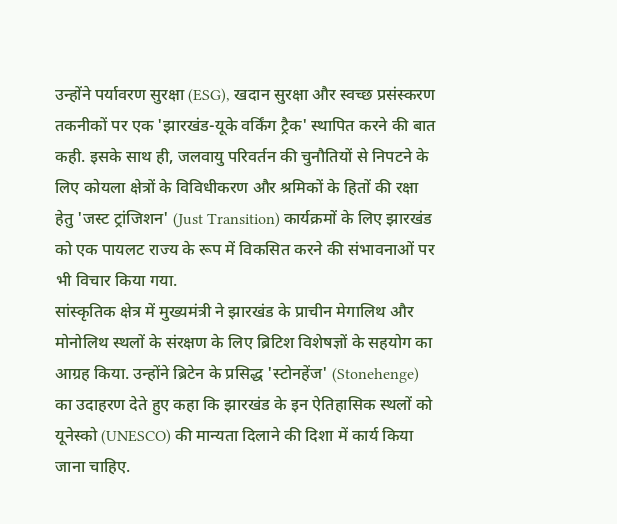उन्होंने पर्यावरण सुरक्षा (ESG), खदान सुरक्षा और स्वच्छ प्रसंस्करण तकनीकों पर एक 'झारखंड-यूके वर्किंग ट्रैक' स्थापित करने की बात कही. इसके साथ ही, जलवायु परिवर्तन की चुनौतियों से निपटने के लिए कोयला क्षेत्रों के विविधीकरण और श्रमिकों के हितों की रक्षा हेतु 'जस्ट ट्रांजिशन' (Just Transition) कार्यक्रमों के लिए झारखंड को एक पायलट राज्य के रूप में विकसित करने की संभावनाओं पर भी विचार किया गया.
सांस्कृतिक क्षेत्र में मुख्यमंत्री ने झारखंड के प्राचीन मेगालिथ और मोनोलिथ स्थलों के संरक्षण के लिए ब्रिटिश विशेषज्ञों के सहयोग का आग्रह किया. उन्होंने ब्रिटेन के प्रसिद्ध 'स्टोनहेंज' (Stonehenge) का उदाहरण देते हुए कहा कि झारखंड के इन ऐतिहासिक स्थलों को यूनेस्को (UNESCO) की मान्यता दिलाने की दिशा में कार्य किया जाना चाहिए.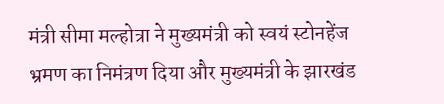मंत्री सीमा मल्होत्रा ने मुख्यमंत्री को स्वयं स्टोनहेंज भ्रमण का निमंत्रण दिया और मुख्यमंत्री के झारखंड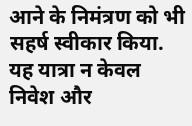आने के निमंत्रण को भी सहर्ष स्वीकार किया. यह यात्रा न केवल निवेश और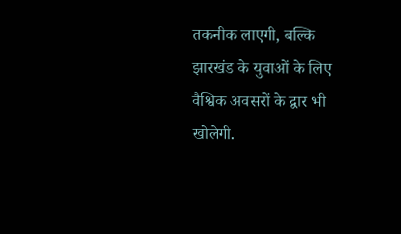तकनीक लाएगी, बल्कि झारखंड के युवाओं के लिए वैश्विक अवसरों के द्वार भी खोलेगी.